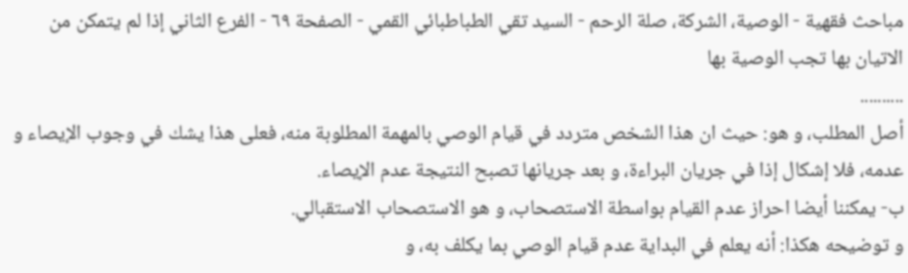مباحث فقهية - الوصية، الشركة، صلة الرحم - السيد تقي الطباطبائي القمي - الصفحة ٦٩ - الفرع الثاني إذا لم يتمكن من الاتيان بها تجب الوصية بها
..........
أصل المطلب، و هو: حيث ان هذا الشخص متردد في قيام الوصي بالمهمة المطلوبة منه، فعلى هذا يشك في وجوب الإيصاء و عدمه، فلا إشكال إذا في جريان البراءة، و بعد جريانها تصبح النتيجة عدم الإيصاء.
ب- يمكننا أيضا احراز عدم القيام بواسطة الاستصحاب، و هو الاستصحاب الاستقبالي.
و توضيحه هكذا: أنه يعلم في البداية عدم قيام الوصي بما يكلف به، و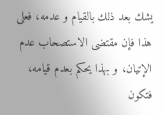يشك بعد ذلك بالقيام و عدمه، فعلى هذا فإن مقتضى الاستصحاب عدم الإتيان، و بهذا يحكم بعدم قيامه، فتكون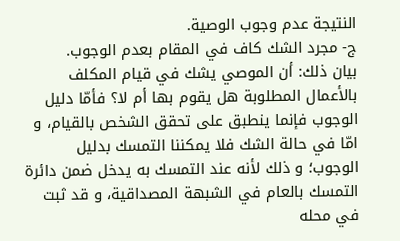النتيجة عدم وجوب الوصية.
ج- مجرد الشك كاف في المقام بعدم الوجوب.
بيان ذلك: أن الموصي يشك في قيام المكلف بالأعمال المطلوبة هل يقوم بها أم لا؟ فأمّا دليل الوجوب فإنما ينطبق على تحقق الشخص بالقيام، و امّا في حالة الشك فلا يمكننا التمسك بدليل الوجوب؛ و ذلك لأنه عند التمسك به يدخل ضمن دائرة التمسك بالعام في الشبهة المصداقية، و قد ثبت في محله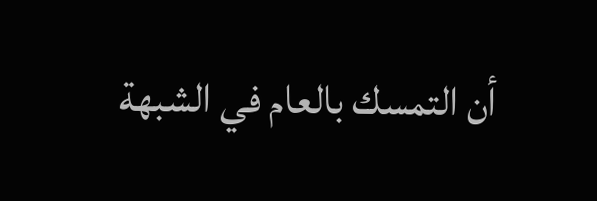أن التمسك بالعام في الشبهة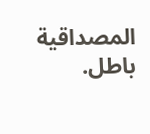المصداقية باطل.